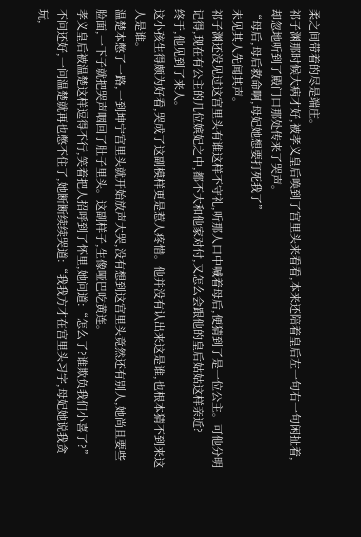柔之间带着的尽是端庄。
祁子渊那时候大病才好,被孝义皇后唤到了宫里头来看看,本来还陪着皇后左一句右一句闲扯着,却忽地听到了殿门口那处传来了哭声。
“母后,母后救命啊,母妃她想要打死我了”
未见其人先闻其声。
祁子渊还没见过这宫里头有谁这样不守礼,听那人口中喊着母后,便猜到了是一位公主。可他分明记得,现在有公主的几位嫔妃之中,都不大和他家对付,又怎么会跟他的皇后姑姑这样亲近?
终于,他见到了来人。
这小孩生得颇为好看,哭成了这副模样更是惹人疼惜。他并没有认出来这是谁,也根本猜不到来这人是谁。
温楚本憋了一路,一到坤宁宫里头就开始放声大哭,没有想到这宫里头竟然还有别人,她尚且要些脸面,一下子就把哭声咽回了肚子里头。这副样子,生像哑巴吃黄连。
孝义皇后被温楚这样逗得不行,笑着把人招呼到了怀里,她问道:“怎么了?谁欺负我们小喜了?”
不问还好,一问温楚就再也憋不住了,她断断续续哭道:“我我方才在宫里头习字,母妃她说我贪玩,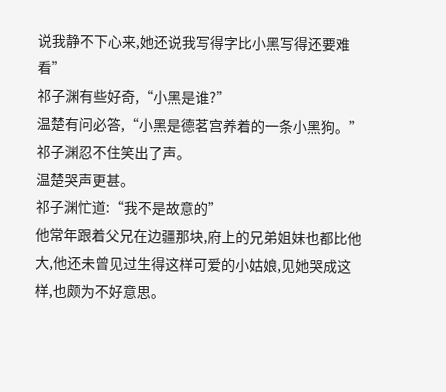说我静不下心来,她还说我写得字比小黑写得还要难看”
祁子渊有些好奇,“小黑是谁?”
温楚有问必答,“小黑是德茗宫养着的一条小黑狗。”
祁子渊忍不住笑出了声。
温楚哭声更甚。
祁子渊忙道:“我不是故意的”
他常年跟着父兄在边疆那块,府上的兄弟姐妹也都比他大,他还未曾见过生得这样可爱的小姑娘,见她哭成这样,也颇为不好意思。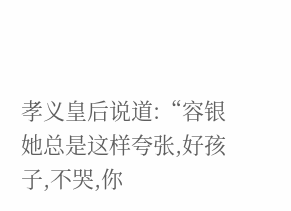孝义皇后说道:“容银她总是这样夸张,好孩子,不哭,你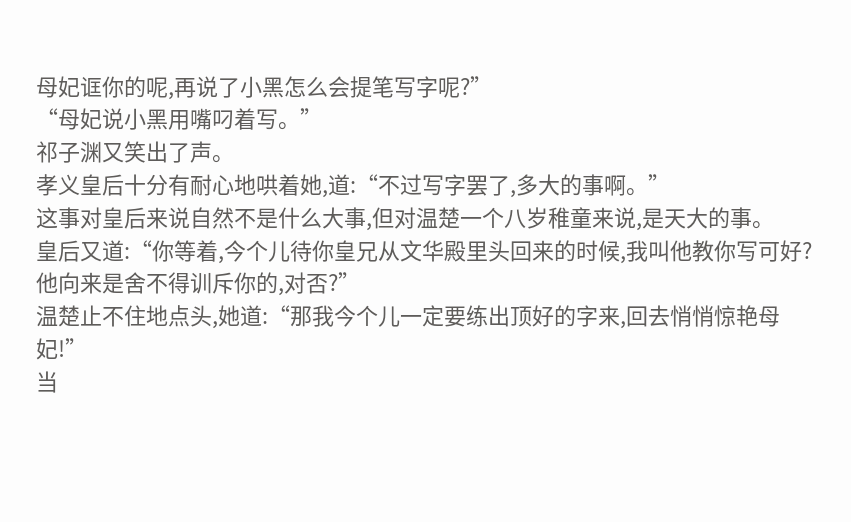母妃诓你的呢,再说了小黑怎么会提笔写字呢?”
“母妃说小黑用嘴叼着写。”
祁子渊又笑出了声。
孝义皇后十分有耐心地哄着她,道:“不过写字罢了,多大的事啊。”
这事对皇后来说自然不是什么大事,但对温楚一个八岁稚童来说,是天大的事。
皇后又道:“你等着,今个儿待你皇兄从文华殿里头回来的时候,我叫他教你写可好?他向来是舍不得训斥你的,对否?”
温楚止不住地点头,她道:“那我今个儿一定要练出顶好的字来,回去悄悄惊艳母妃!”
当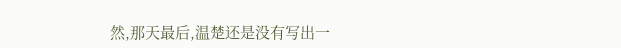然,那天最后,温楚还是没有写出一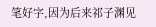笔好字,因为后来祁子渊见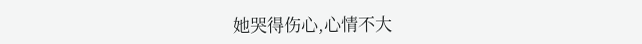她哭得伤心,心情不大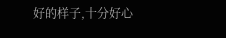好的样子,十分好心